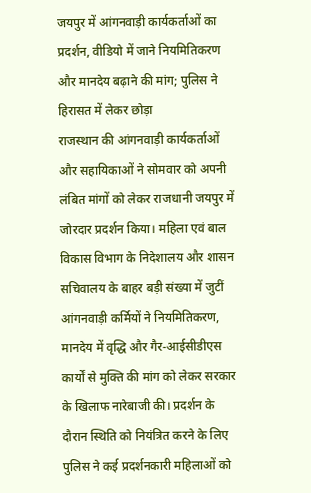जयपुर में आंगनवाड़ी कार्यकर्ताओं का प्रदर्शन, वीडियो में जाने नियमितिकरण और मानदेय बढ़ाने की मांग; पुलिस ने हिरासत में लेकर छोड़ा
राजस्थान की आंगनवाड़ी कार्यकर्ताओं और सहायिकाओं ने सोमवार को अपनी लंबित मांगों को लेकर राजधानी जयपुर में जोरदार प्रदर्शन किया। महिला एवं बाल विकास विभाग के निदेशालय और शासन सचिवालय के बाहर बड़ी संख्या में जुटीं आंगनवाड़ी कर्मियों ने नियमितिकरण, मानदेय में वृद्धि और गैर-आईसीडीएस कार्यों से मुक्ति की मांग को लेकर सरकार के खिलाफ नारेबाजी की। प्रदर्शन के दौरान स्थिति को नियंत्रित करने के लिए पुलिस ने कई प्रदर्शनकारी महिलाओं को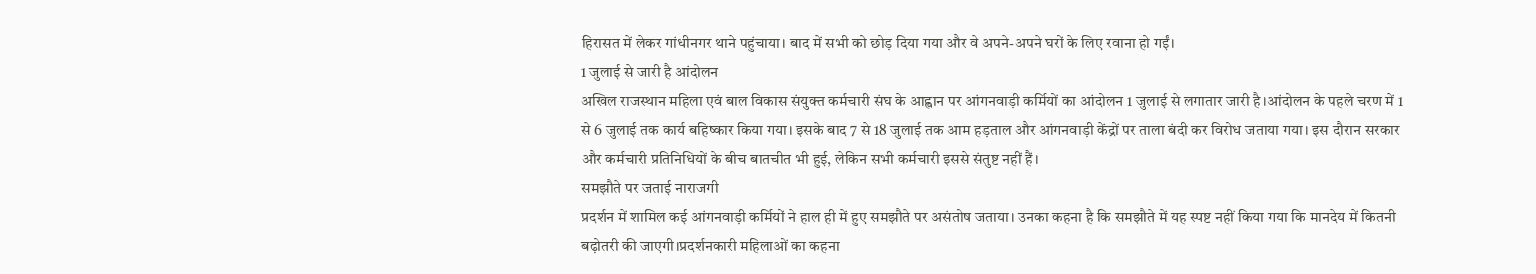हिरासत में लेकर गांधीनगर थाने पहुंचाया। बाद में सभी को छोड़ दिया गया और वे अपने-अपने घरों के लिए रवाना हो गईं।
1 जुलाई से जारी है आंदोलन
अखिल राजस्थान महिला एवं बाल विकास संयुक्त कर्मचारी संघ के आह्वान पर आंगनवाड़ी कर्मियों का आंदोलन 1 जुलाई से लगातार जारी है।आंदोलन के पहले चरण में 1 से 6 जुलाई तक कार्य बहिष्कार किया गया। इसके बाद 7 से 18 जुलाई तक आम हड़ताल और आंगनवाड़ी केंद्रों पर ताला बंदी कर विरोध जताया गया। इस दौरान सरकार और कर्मचारी प्रतिनिधियों के बीच बातचीत भी हुई, लेकिन सभी कर्मचारी इससे संतुष्ट नहीं हैं।
समझौते पर जताई नाराजगी
प्रदर्शन में शामिल कई आंगनवाड़ी कर्मियों ने हाल ही में हुए समझौते पर असंतोष जताया। उनका कहना है कि समझौते में यह स्पष्ट नहीं किया गया कि मानदेय में कितनी बढ़ोतरी की जाएगी।प्रदर्शनकारी महिलाओं का कहना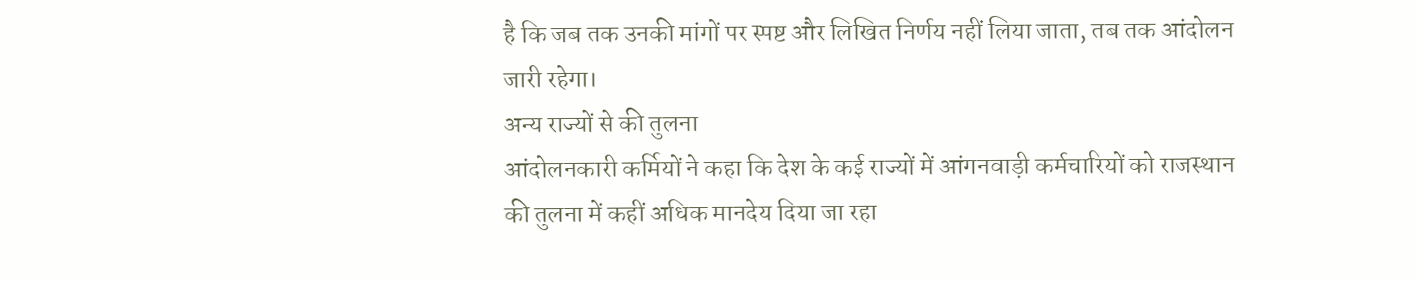है कि जब तक उनकी मांगों पर स्पष्ट और लिखित निर्णय नहीं लिया जाता, तब तक आंदोलन जारी रहेगा।
अन्य राज्यों से की तुलना
आंदोलनकारी कर्मियों ने कहा कि देश के कई राज्यों में आंगनवाड़ी कर्मचारियों को राजस्थान की तुलना में कहीं अधिक मानदेय दिया जा रहा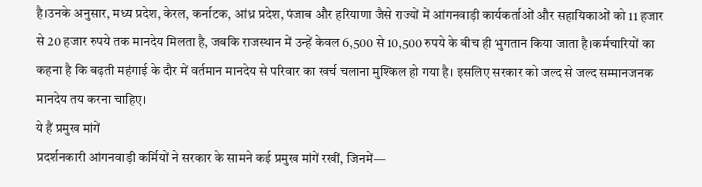है।उनके अनुसार, मध्य प्रदेश, केरल, कर्नाटक, आंध्र प्रदेश, पंजाब और हरियाणा जैसे राज्यों में आंगनवाड़ी कार्यकर्ताओं और सहायिकाओं को 11 हजार से 20 हजार रुपये तक मानदेय मिलता है, जबकि राजस्थान में उन्हें केवल 6,500 से 10,500 रुपये के बीच ही भुगतान किया जाता है।कर्मचारियों का कहना है कि बढ़ती महंगाई के दौर में वर्तमान मानदेय से परिवार का खर्च चलाना मुश्किल हो गया है। इसलिए सरकार को जल्द से जल्द सम्मानजनक मानदेय तय करना चाहिए।
ये हैं प्रमुख मांगें
प्रदर्शनकारी आंगनवाड़ी कर्मियों ने सरकार के सामने कई प्रमुख मांगें रखीं, जिनमें—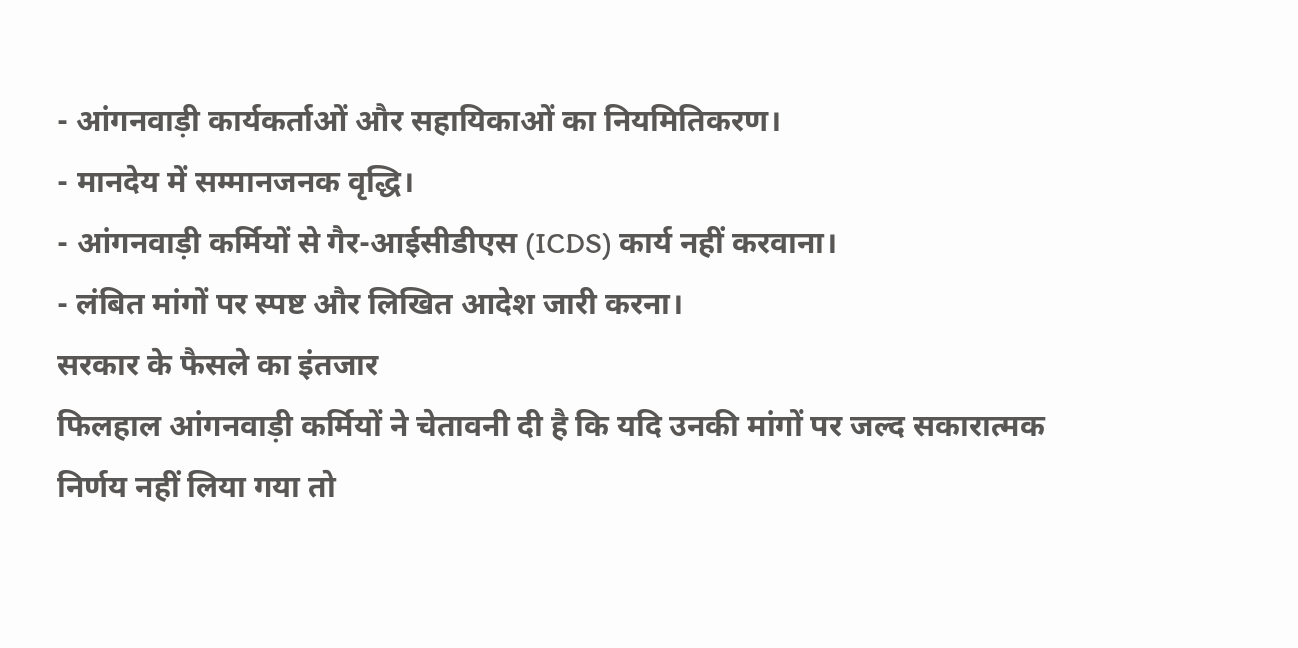- आंगनवाड़ी कार्यकर्ताओं और सहायिकाओं का नियमितिकरण।
- मानदेय में सम्मानजनक वृद्धि।
- आंगनवाड़ी कर्मियों से गैर-आईसीडीएस (ICDS) कार्य नहीं करवाना।
- लंबित मांगों पर स्पष्ट और लिखित आदेश जारी करना।
सरकार के फैसले का इंतजार
फिलहाल आंगनवाड़ी कर्मियों ने चेतावनी दी है कि यदि उनकी मांगों पर जल्द सकारात्मक निर्णय नहीं लिया गया तो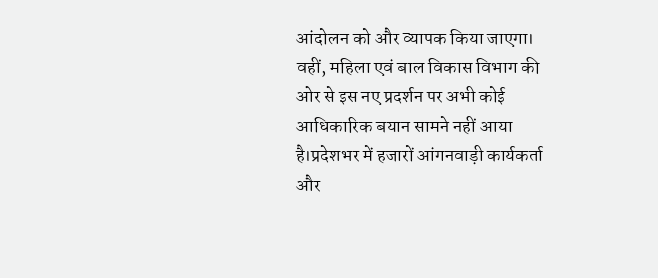आंदोलन को और व्यापक किया जाएगा। वहीं, महिला एवं बाल विकास विभाग की ओर से इस नए प्रदर्शन पर अभी कोई आधिकारिक बयान सामने नहीं आया है।प्रदेशभर में हजारों आंगनवाड़ी कार्यकर्ता और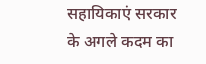सहायिकाएं सरकार के अगले कदम का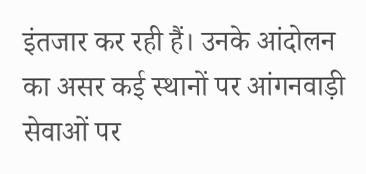इंतजार कर रही हैं। उनके आंदोलन का असर कई स्थानों पर आंगनवाड़ी सेवाओं पर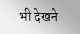भी देखने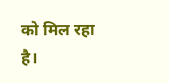को मिल रहा है।